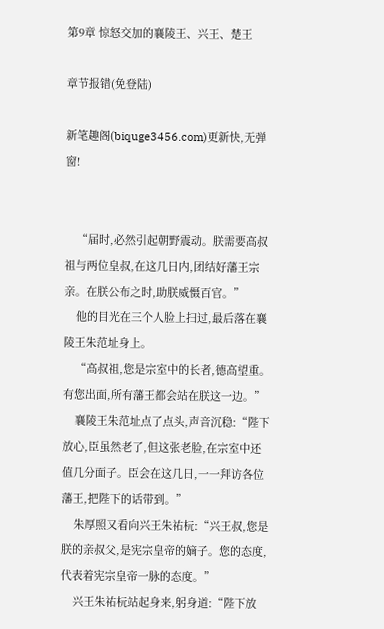第9章 惊怒交加的襄陵王、兴王、楚王

章节报错(免登陆)

新笔趣阁(biquge3456.com)更新快,无弹窗!


    “届时,必然引起朝野震动。朕需要高叔祖与两位皇叔,在这几日内,团结好藩王宗亲。在朕公布之时,助朕威慑百官。”
    他的目光在三个人脸上扫过,最后落在襄陵王朱范址身上。
    “高叔祖,您是宗室中的长者,德高望重。有您出面,所有藩王都会站在朕这一边。”
    襄陵王朱范址点了点头,声音沉稳:“陛下放心,臣虽然老了,但这张老脸,在宗室中还值几分面子。臣会在这几日,一一拜访各位藩王,把陛下的话带到。”
    朱厚照又看向兴王朱祐杬:“兴王叔,您是朕的亲叔父,是宪宗皇帝的嫡子。您的态度,代表着宪宗皇帝一脉的态度。”
    兴王朱祐杬站起身来,躬身道:“陛下放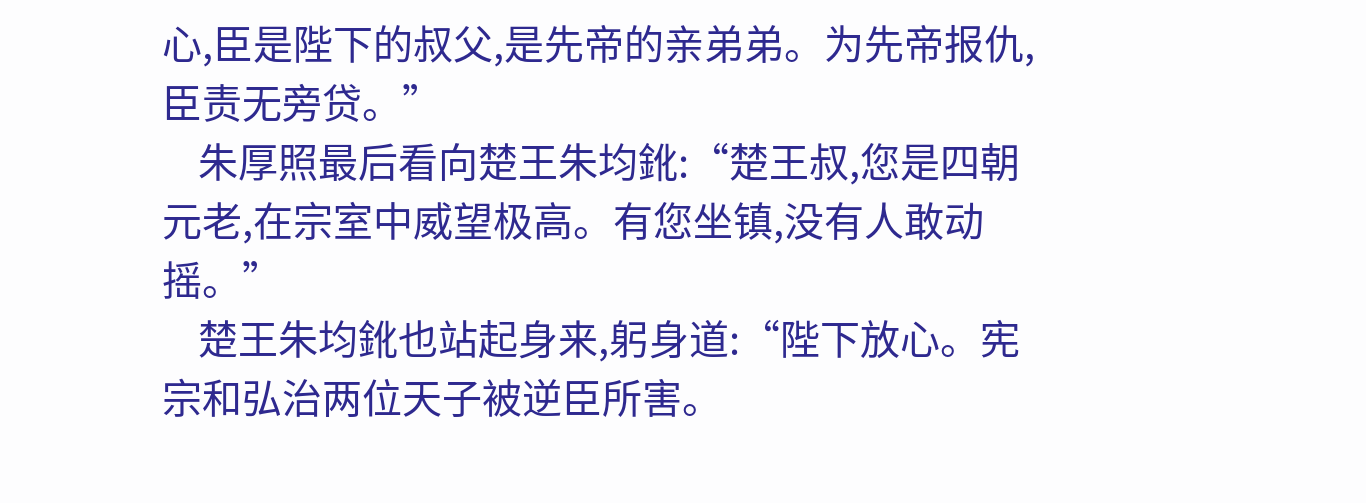心,臣是陛下的叔父,是先帝的亲弟弟。为先帝报仇,臣责无旁贷。”
    朱厚照最后看向楚王朱均鈋:“楚王叔,您是四朝元老,在宗室中威望极高。有您坐镇,没有人敢动摇。”
    楚王朱均鈋也站起身来,躬身道:“陛下放心。宪宗和弘治两位天子被逆臣所害。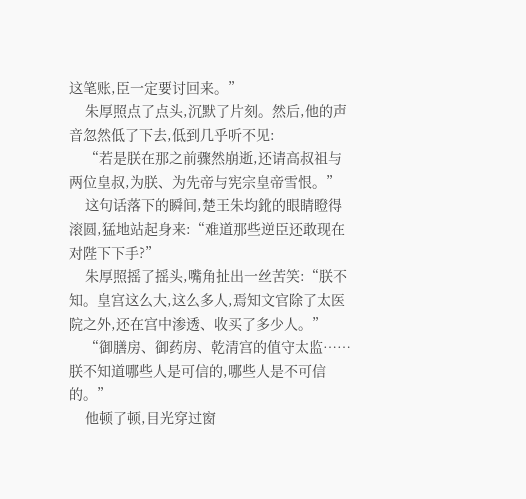这笔账,臣一定要讨回来。”
    朱厚照点了点头,沉默了片刻。然后,他的声音忽然低了下去,低到几乎听不见:
    “若是朕在那之前骤然崩逝,还请高叔祖与两位皇叔,为朕、为先帝与宪宗皇帝雪恨。”
    这句话落下的瞬间,楚王朱均鈋的眼睛瞪得滚圆,猛地站起身来:“难道那些逆臣还敢现在对陛下下手?”
    朱厚照摇了摇头,嘴角扯出一丝苦笑:“朕不知。皇宫这么大,这么多人,焉知文官除了太医院之外,还在宫中渗透、收买了多少人。”
    “御膳房、御药房、乾清宫的值守太监……朕不知道哪些人是可信的,哪些人是不可信的。”
    他顿了顿,目光穿过窗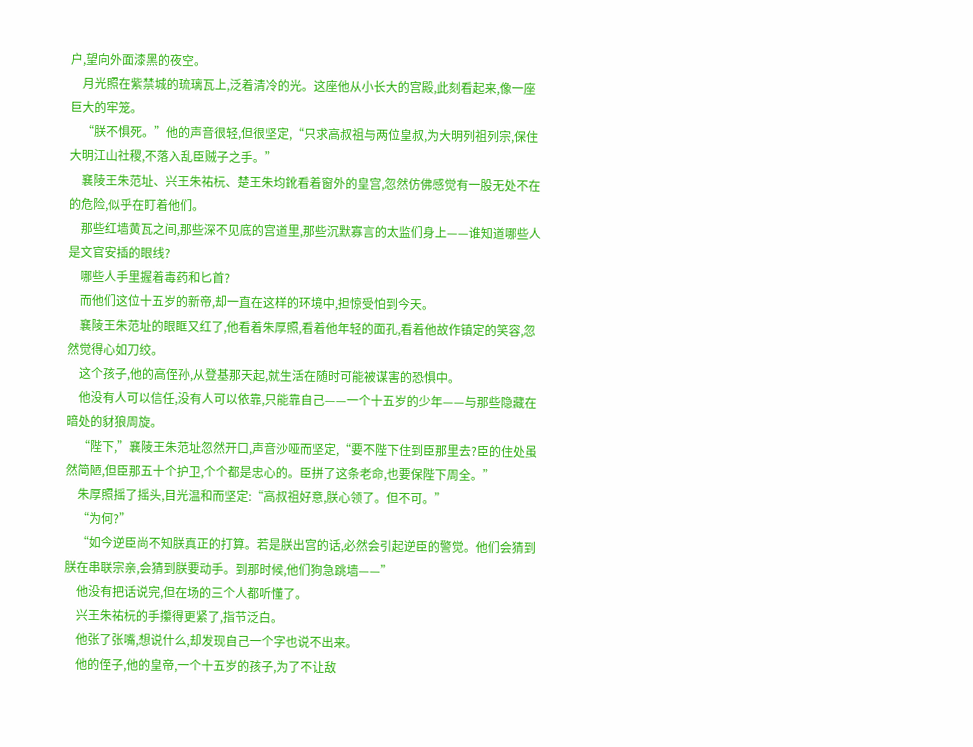户,望向外面漆黑的夜空。
    月光照在紫禁城的琉璃瓦上,泛着清冷的光。这座他从小长大的宫殿,此刻看起来,像一座巨大的牢笼。
    “朕不惧死。”他的声音很轻,但很坚定,“只求高叔祖与两位皇叔,为大明列祖列宗,保住大明江山社稷,不落入乱臣贼子之手。”
    襄陵王朱范址、兴王朱祐杬、楚王朱均鈋看着窗外的皇宫,忽然仿佛感觉有一股无处不在的危险,似乎在盯着他们。
    那些红墙黄瓦之间,那些深不见底的宫道里,那些沉默寡言的太监们身上——谁知道哪些人是文官安插的眼线?
    哪些人手里握着毒药和匕首?
    而他们这位十五岁的新帝,却一直在这样的环境中,担惊受怕到今天。
    襄陵王朱范址的眼眶又红了,他看着朱厚照,看着他年轻的面孔,看着他故作镇定的笑容,忽然觉得心如刀绞。
    这个孩子,他的高侄孙,从登基那天起,就生活在随时可能被谋害的恐惧中。
    他没有人可以信任,没有人可以依靠,只能靠自己——一个十五岁的少年——与那些隐藏在暗处的豺狼周旋。
    “陛下,”襄陵王朱范址忽然开口,声音沙哑而坚定,“要不陛下住到臣那里去?臣的住处虽然简陋,但臣那五十个护卫,个个都是忠心的。臣拼了这条老命,也要保陛下周全。”
    朱厚照摇了摇头,目光温和而坚定:“高叔祖好意,朕心领了。但不可。”
    “为何?”
    “如今逆臣尚不知朕真正的打算。若是朕出宫的话,必然会引起逆臣的警觉。他们会猜到朕在串联宗亲,会猜到朕要动手。到那时候,他们狗急跳墙——”
    他没有把话说完,但在场的三个人都听懂了。
    兴王朱祐杬的手攥得更紧了,指节泛白。
    他张了张嘴,想说什么,却发现自己一个字也说不出来。
    他的侄子,他的皇帝,一个十五岁的孩子,为了不让敌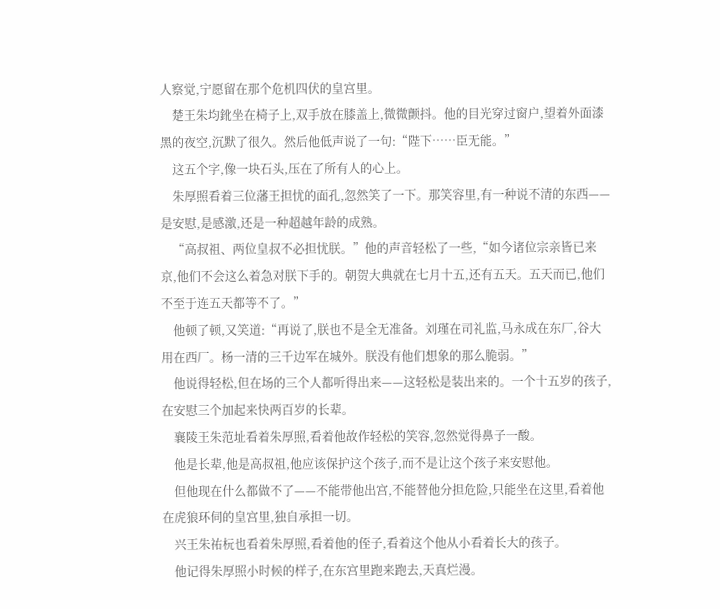人察觉,宁愿留在那个危机四伏的皇宫里。
    楚王朱均鈋坐在椅子上,双手放在膝盖上,微微颤抖。他的目光穿过窗户,望着外面漆黑的夜空,沉默了很久。然后他低声说了一句:“陛下……臣无能。”
    这五个字,像一块石头,压在了所有人的心上。
    朱厚照看着三位藩王担忧的面孔,忽然笑了一下。那笑容里,有一种说不清的东西——是安慰,是感激,还是一种超越年龄的成熟。
    “高叔祖、两位皇叔不必担忧朕。”他的声音轻松了一些,“如今诸位宗亲皆已来京,他们不会这么着急对朕下手的。朝贺大典就在七月十五,还有五天。五天而已,他们不至于连五天都等不了。”
    他顿了顿,又笑道:“再说了,朕也不是全无准备。刘瑾在司礼监,马永成在东厂,谷大用在西厂。杨一清的三千边军在城外。朕没有他们想象的那么脆弱。”
    他说得轻松,但在场的三个人都听得出来——这轻松是装出来的。一个十五岁的孩子,在安慰三个加起来快两百岁的长辈。
    襄陵王朱范址看着朱厚照,看着他故作轻松的笑容,忽然觉得鼻子一酸。
    他是长辈,他是高叔祖,他应该保护这个孩子,而不是让这个孩子来安慰他。
    但他现在什么都做不了——不能带他出宫,不能替他分担危险,只能坐在这里,看着他在虎狼环伺的皇宫里,独自承担一切。
    兴王朱祐杬也看着朱厚照,看着他的侄子,看着这个他从小看着长大的孩子。
    他记得朱厚照小时候的样子,在东宫里跑来跑去,天真烂漫。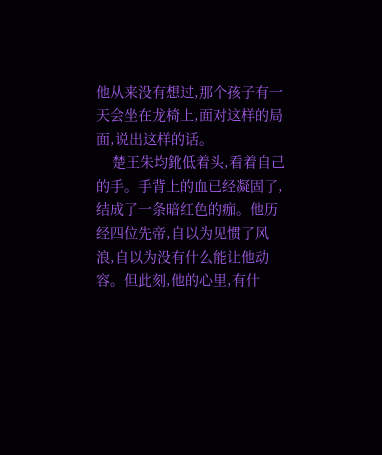他从来没有想过,那个孩子有一天会坐在龙椅上,面对这样的局面,说出这样的话。
    楚王朱均鈋低着头,看着自己的手。手背上的血已经凝固了,结成了一条暗红色的痂。他历经四位先帝,自以为见惯了风浪,自以为没有什么能让他动容。但此刻,他的心里,有什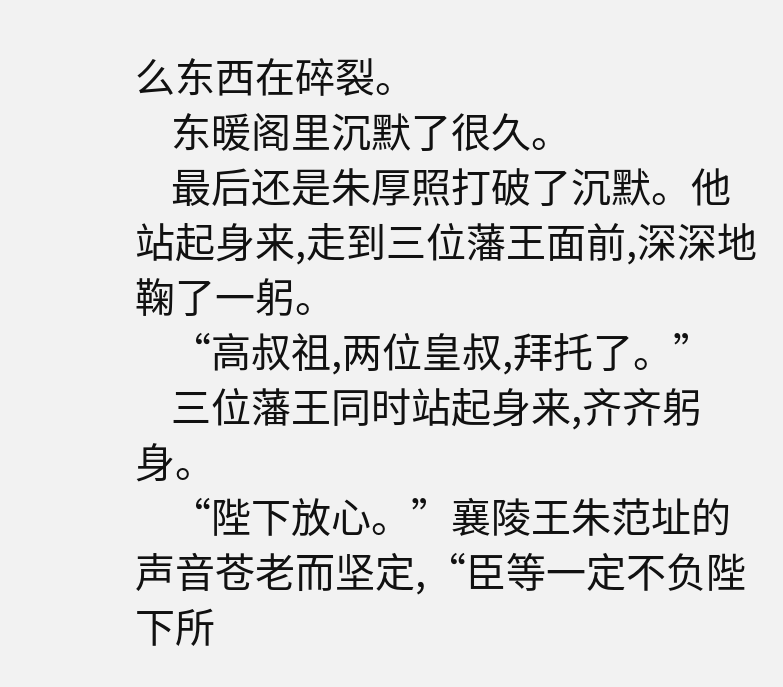么东西在碎裂。
    东暖阁里沉默了很久。
    最后还是朱厚照打破了沉默。他站起身来,走到三位藩王面前,深深地鞠了一躬。
    “高叔祖,两位皇叔,拜托了。”
    三位藩王同时站起身来,齐齐躬身。
    “陛下放心。”襄陵王朱范址的声音苍老而坚定,“臣等一定不负陛下所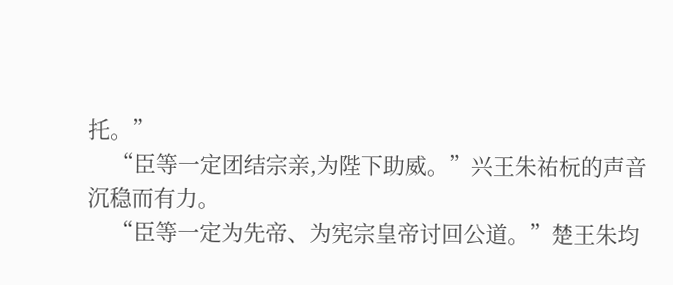托。”
    “臣等一定团结宗亲,为陛下助威。”兴王朱祐杬的声音沉稳而有力。
    “臣等一定为先帝、为宪宗皇帝讨回公道。”楚王朱均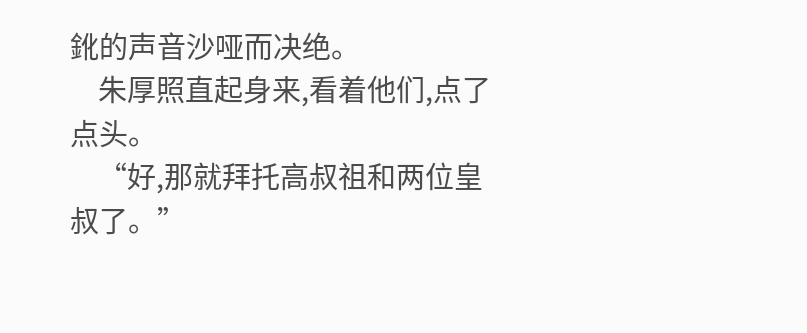鈋的声音沙哑而决绝。
    朱厚照直起身来,看着他们,点了点头。
    “好,那就拜托高叔祖和两位皇叔了。”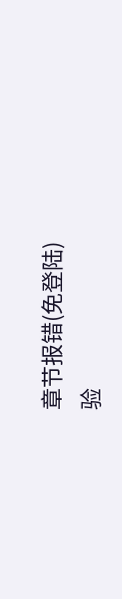章节报错(免登陆)
验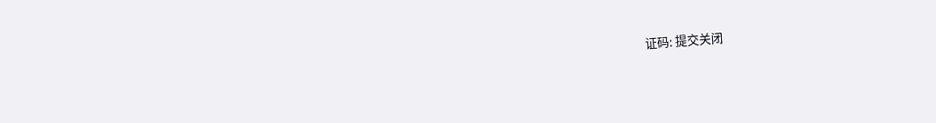证码: 提交关闭